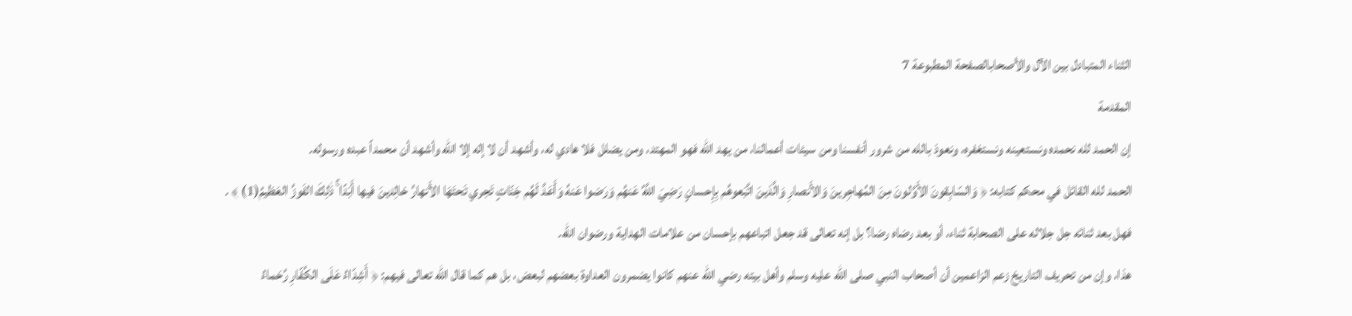الثناء المتبادل بين الآل والأصحابالصفحة المطبوعة 7
المقدمة
إن الحمد لله نحمده ونستعينه ونستغفره، ونعوذ بالله من شرور أنفسنا ومن سيئات أعمالنا، من يهد الله فهو المهتد، ومن يضلل فلا هادي له، وأشهد أن لا إله إلا الله وأشهد أن محمداً عبده ورسوله.
الحمد لله القائل في محكم كتابه: ﴿ وَالسّابِقونَ الأَوَّلونَ مِنَ المُهاجِرينَ وَالأَنصارِ وَالَّذينَ اتَّبَعوهُم بِإِحسانٍ رَضِيَ اللَّهُ عَنهُم وَرَضوا عَنهُ وَأَعَدَّ لَهُم جَنّاتٍ تَجري تَحتَهَا الأَنهارُ خالِدينَ فيها أَبَدًا ۚ ذٰلِكَ الفَوزُ العَظيمُ(1) ﴾ .
فهل بعد ثنائه جل جلاله على الصحابة ثناء، أو بعد رضاه رضا؟ بل إنه تعالى قد جعل اتباعهم بإحسان من علامات الهداية ورضوان الله.
هذا، وإن من تحريف التاريخ زعم الزاعمين أن أصحاب النبي صلى الله عليه وسلم وأهل بيته رضي الله عنهم كانوا يضمرون العداوة بعضهم لبعض، بل هم كما قال الله تعالى فيهم: ﴿ أَشِدّاءُ عَلَى الكُفّارِ رُحَماءُ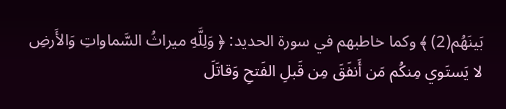بَينَهُم(2) ﴾ وكما خاطبهم في سورة الحديد: ﴿ وَلِلَّهِ ميراثُ السَّماواتِ وَالأَرضِ لا يَستَوي مِنكُم مَن أَنفَقَ مِن قَبلِ الفَتحِ وَقاتَلَ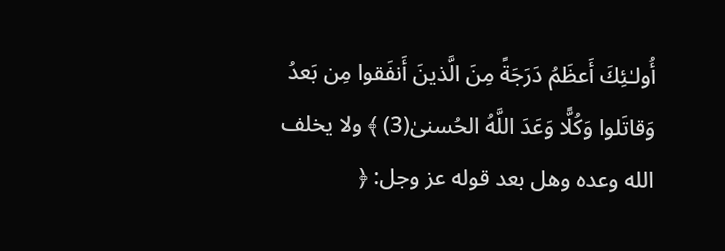أُولـٰئِكَ أَعظَمُ دَرَجَةً مِنَ الَّذينَ أَنفَقوا مِن بَعدُ وَقاتَلوا وَكُلًّا وَعَدَ اللَّهُ الحُسنىٰ(3) ﴾ ولا يخلف الله وعده وهل بعد قوله عز وجل: ﴿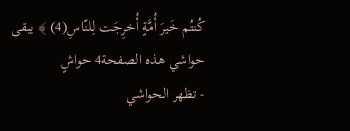كُنتُم خَيرَ أُمَّةٍ أُخرِجَت لِلنّاسِ(4) ﴾ يبقى
حواشي هذه الصفحة4 حواشٍ
- تظهر الحواشي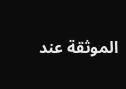الموثقة عند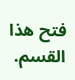فتح هذا القسم.